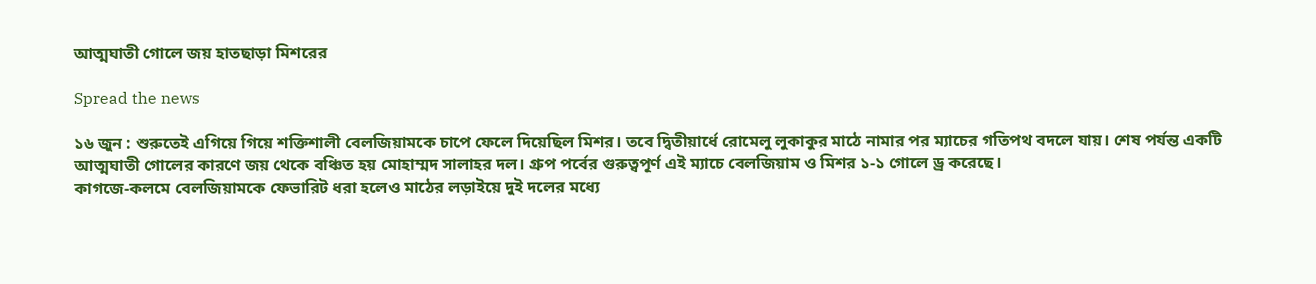আত্মঘাতী গোলে জয় হাতছাড়া মিশরের

Spread the news

১৬ জুন : শুরুতেই এগিয়ে গিয়ে শক্তিশালী বেলজিয়ামকে চাপে ফেলে দিয়েছিল মিশর। তবে দ্বিতীয়ার্ধে রোমেলু লুকাকুর মাঠে নামার পর ম্যাচের গতিপথ বদলে যায়। শেষ পর্যন্ত একটি আত্মঘাতী গোলের কারণে জয় থেকে বঞ্চিত হয় মোহাম্মদ সালাহর দল। গ্রুপ পর্বের গুরুত্বপূর্ণ এই ম্যাচে বেলজিয়াম ও মিশর ১-১ গোলে ড্র করেছে।
কাগজে-কলমে বেলজিয়ামকে ফেভারিট ধরা হলেও মাঠের লড়াইয়ে দুই দলের মধ্যে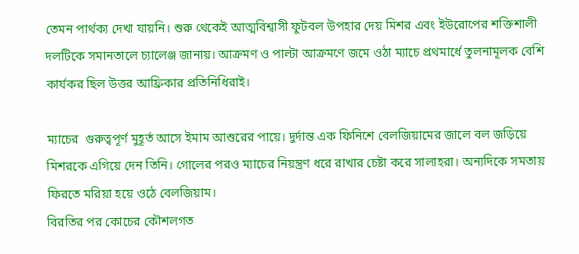তেমন পার্থক্য দেখা যায়নি। শুরু থেকেই আত্মবিশ্বাসী ফুটবল উপহার দেয় মিশর এবং ইউরোপের শক্তিশালী দলটিকে সমানতালে চ্যালেঞ্জ জানায়। আক্রমণ ও পাল্টা আক্রমণে জমে ওঠা ম্যাচে প্রথমার্ধে তুলনামূলক বেশি কার্যকর ছিল উত্তর আফ্রিকার প্রতিনিধিরাই।

ম্যাচের  গুরুত্বপূর্ণ মুহূর্ত আসে ইমাম আশুরের পায়ে। দুর্দান্ত এক ফিনিশে বেলজিয়ামের জালে বল জড়িয়ে মিশরকে এগিয়ে দেন তিনি। গোলের পরও ম্যাচের নিয়ন্ত্রণ ধরে রাখার চেষ্টা করে সালাহরা। অন্যদিকে সমতায় ফিরতে মরিয়া হয়ে ওঠে বেলজিয়াম।
বিরতির পর কোচের কৌশলগত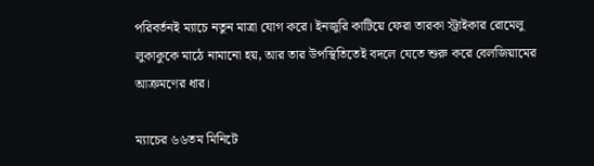পরিবর্তনই ম্যাচে নতুন মাত্রা যোগ করে। ইনজুরি কাটিয়ে ফেরা তারকা স্ট্রাইকার রোমেলু লুকাকুকে মাঠে নামানো হয়, আর তার উপস্থিতিতেই বদলে যেতে শুরু করে বেলজিয়ামের আক্রমণের ধার।

ম্যাচের ৬৬তম মিনিটে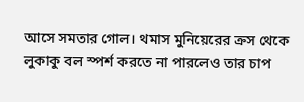আসে সমতার গোল। থমাস মুনিয়েরের ক্রস থেকে লুকাকু বল স্পর্শ করতে না পারলেও তার চাপ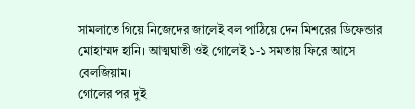সামলাতে গিয়ে নিজেদের জালেই বল পাঠিয়ে দেন মিশরের ডিফেন্ডার মোহাম্মদ হানি। আত্মঘাতী ওই গোলেই ১-১ সমতায় ফিরে আসে বেলজিয়াম।
গোলের পর দুই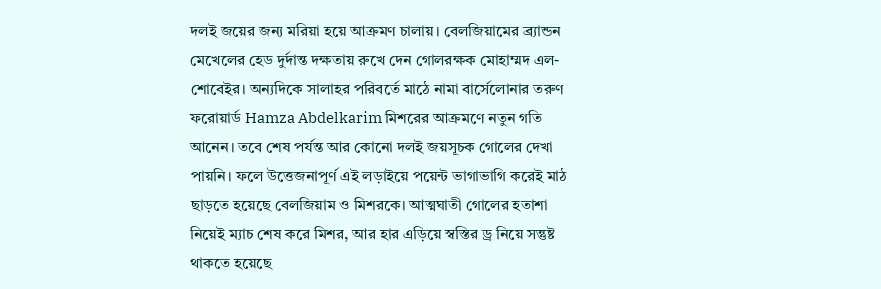দলই জয়ের জন্য মরিয়া হয়ে আক্রমণ চালায়। বেলজিয়ামের ব্র্যান্ডন মেখেলের হেড দুর্দান্ত দক্ষতায় রুখে দেন গোলরক্ষক মোহাম্মদ এল-শোবেইর। অন্যদিকে সালাহর পরিবর্তে মাঠে নামা বার্সেলোনার তরুণ ফরোয়ার্ড Hamza Abdelkarim মিশরের আক্রমণে নতুন গতি আনেন। তবে শেষ পর্যন্ত আর কোনো দলই জয়সূচক গোলের দেখা পায়নি। ফলে উত্তেজনাপূর্ণ এই লড়াইয়ে পয়েন্ট ভাগাভাগি করেই মাঠ ছাড়তে হয়েছে বেলজিয়াম ও মিশরকে। আত্মঘাতী গোলের হতাশা নিয়েই ম্যাচ শেষ করে মিশর, আর হার এড়িয়ে স্বস্তির ড্র নিয়ে সন্তুষ্ট থাকতে হয়েছে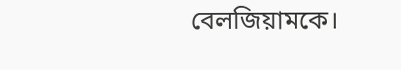বেলজিয়ামকে।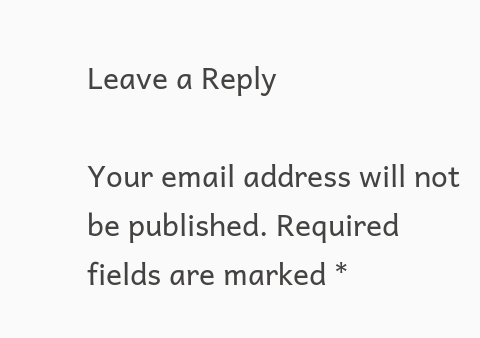Leave a Reply

Your email address will not be published. Required fields are marked *